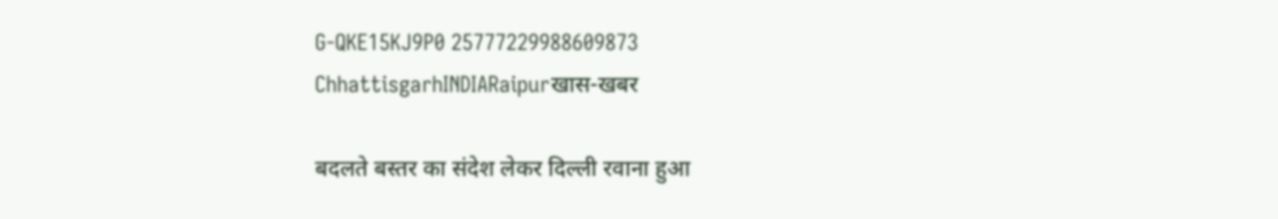G-QKE15KJ9P0 25777229988609873
ChhattisgarhINDIARaipurखास-खबर

बदलते बस्तर का संदेश लेकर दिल्ली रवाना हुआ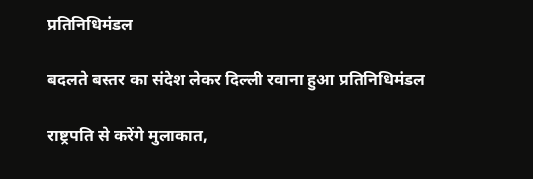प्रतिनिधिमंडल

बदलते बस्तर का संदेश लेकर दिल्ली रवाना हुआ प्रतिनिधिमंडल

राष्ट्रपति से करेंगे मुलाकात,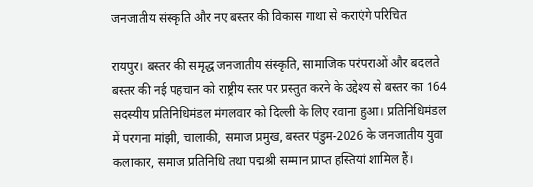जनजातीय संस्कृति और नए बस्तर की विकास गाथा से कराएंगे परिचित

रायपुर। बस्तर की समृद्ध जनजातीय संस्कृति, सामाजिक परंपराओं और बदलते बस्तर की नई पहचान को राष्ट्रीय स्तर पर प्रस्तुत करने के उद्देश्य से बस्तर का 164 सदस्यीय प्रतिनिधिमंडल मंगलवार को दिल्ली के लिए रवाना हुआ। प्रतिनिधिमंडल में परगना मांझी, चालाकी, समाज प्रमुख, बस्तर पंडुम-2026 के जनजातीय युवा कलाकार, समाज प्रतिनिधि तथा पद्मश्री सम्मान प्राप्त हस्तियां शामिल हैं।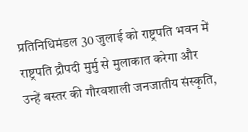प्रतिनिधिमंडल 30 जुलाई को राष्ट्रपति भवन में राष्ट्रपति द्रौपदी मुर्मु से मुलाकात करेगा और उन्हें बस्तर की गौरवशाली जनजातीय संस्कृति,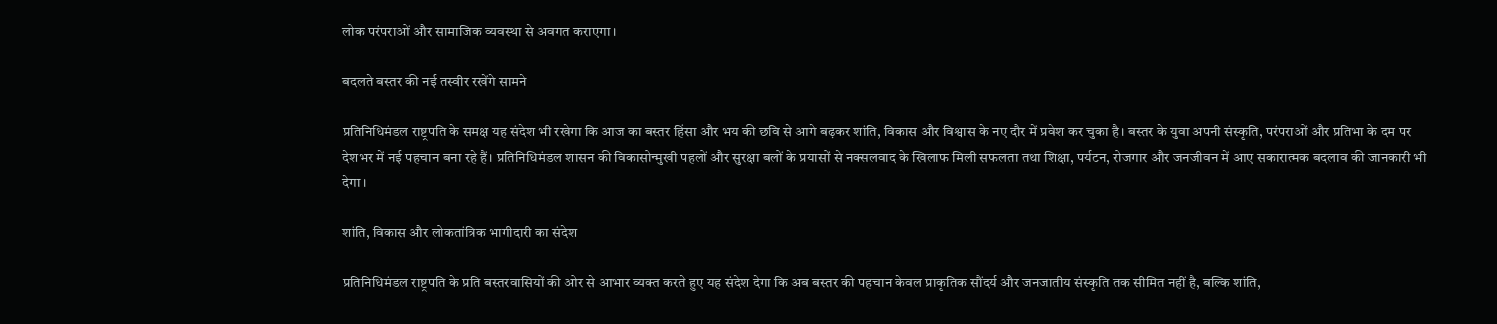लोक परंपराओं और सामाजिक व्यवस्था से अवगत कराएगा।

बदलते बस्तर की नई तस्वीर रखेंगे सामने

प्रतिनिधिमंडल राष्ट्रपति के समक्ष यह संदेश भी रखेगा कि आज का बस्तर हिंसा और भय की छवि से आगे बढ़कर शांति, विकास और विश्वास के नए दौर में प्रवेश कर चुका है। बस्तर के युवा अपनी संस्कृति, परंपराओं और प्रतिभा के दम पर देशभर में नई पहचान बना रहे हैं। प्रतिनिधिमंडल शासन की विकासोन्मुखी पहलों और सुरक्षा बलों के प्रयासों से नक्सलवाद के खिलाफ मिली सफलता तथा शिक्षा, पर्यटन, रोजगार और जनजीवन में आए सकारात्मक बदलाव की जानकारी भी देगा।

शांति, विकास और लोकतांत्रिक भागीदारी का संदेश

प्रतिनिधिमंडल राष्ट्रपति के प्रति बस्तरवासियों की ओर से आभार व्यक्त करते हुए यह संदेश देगा कि अब बस्तर की पहचान केवल प्राकृतिक सौंदर्य और जनजातीय संस्कृति तक सीमित नहीं है, बल्कि शांति,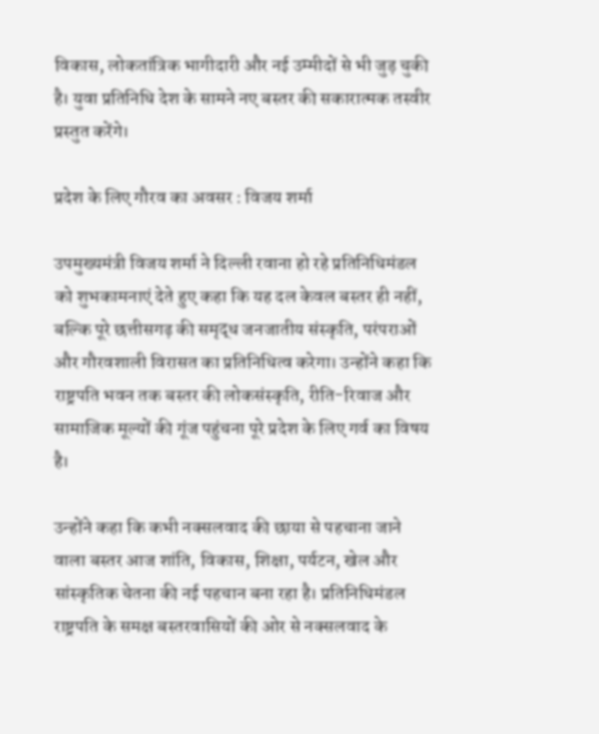विकास, लोकतांत्रिक भागीदारी और नई उम्मीदों से भी जुड़ चुकी है। युवा प्रतिनिधि देश के सामने नए बस्तर की सकारात्मक तस्वीर प्रस्तुत करेंगे।

प्रदेश के लिए गौरव का अवसर : विजय शर्मा

उपमुख्यमंत्री विजय शर्मा ने दिल्ली रवाना हो रहे प्रतिनिधिमंडल को शुभकामनाएं देते हुए कहा कि यह दल केवल बस्तर ही नहीं, बल्कि पूरे छत्तीसगढ़ की समृद्ध जनजातीय संस्कृति, परंपराओं और गौरवशाली विरासत का प्रतिनिधित्व करेगा। उन्होंने कहा कि राष्ट्रपति भवन तक बस्तर की लोकसंस्कृति, रीति-रिवाज और सामाजिक मूल्यों की गूंज पहुंचना पूरे प्रदेश के लिए गर्व का विषय है।

उन्होंने कहा कि कभी नक्सलवाद की छाया से पहचाना जाने वाला बस्तर आज शांति, विकास, शिक्षा, पर्यटन, खेल और सांस्कृतिक चेतना की नई पहचान बना रहा है। प्रतिनिधिमंडल राष्ट्रपति के समक्ष बस्तरवासियों की ओर से नक्सलवाद के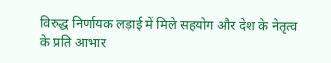विरुद्ध निर्णायक लड़ाई में मिले सहयोग और देश के नेतृत्व के प्रति आभार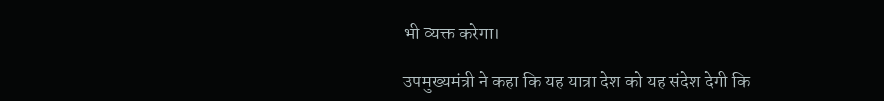भी व्यक्त करेगा।

उपमुख्यमंत्री ने कहा कि यह यात्रा देश को यह संदेश देगी कि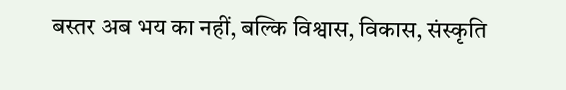बस्तर अब भय का नहीं, बल्कि विश्वास, विकास, संस्कृति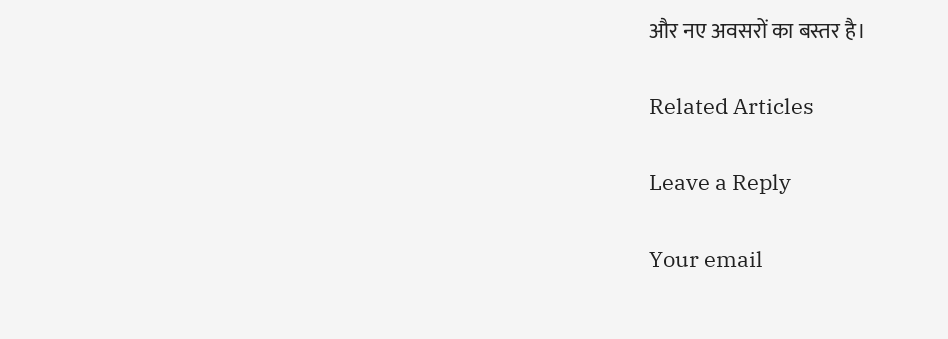और नए अवसरों का बस्तर है।

Related Articles

Leave a Reply

Your email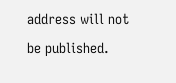address will not be published.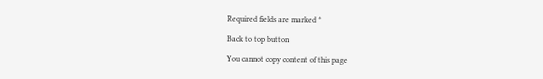Required fields are marked *

Back to top button

You cannot copy content of this page